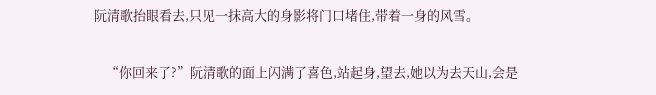阮清歌抬眼看去,只见一抹高大的身影将门口堵住,带着一身的风雪。

    “你回来了?”阮清歌的面上闪满了喜色,站起身,望去,她以为去天山,会是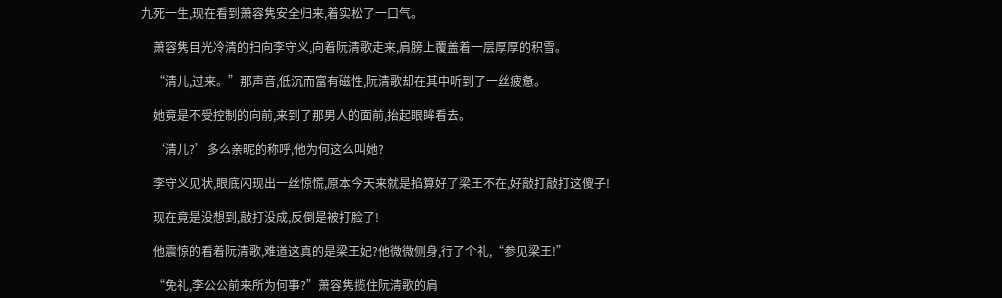九死一生,现在看到萧容隽安全归来,着实松了一口气。

    萧容隽目光冷清的扫向李守义,向着阮清歌走来,肩膀上覆盖着一层厚厚的积雪。

    “清儿,过来。”那声音,低沉而富有磁性,阮清歌却在其中听到了一丝疲惫。

    她竟是不受控制的向前,来到了那男人的面前,抬起眼眸看去。

    ‘清儿?’多么亲昵的称呼,他为何这么叫她?

    李守义见状,眼底闪现出一丝惊慌,原本今天来就是掐算好了梁王不在,好敲打敲打这傻子!

    现在竟是没想到,敲打没成,反倒是被打脸了!

    他震惊的看着阮清歌,难道这真的是梁王妃?他微微侧身,行了个礼,“参见梁王!”

    “免礼,李公公前来所为何事?”萧容隽揽住阮清歌的肩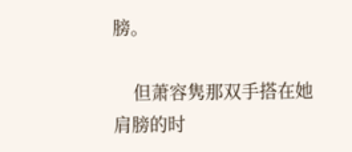膀。

    但萧容隽那双手搭在她肩膀的时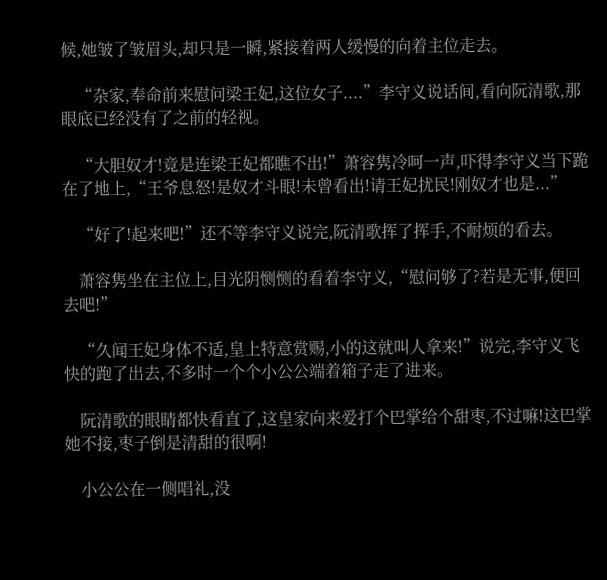候,她皱了皱眉头,却只是一瞬,紧接着两人缓慢的向着主位走去。

    “杂家,奉命前来慰问梁王妃,这位女子....”李守义说话间,看向阮清歌,那眼底已经没有了之前的轻视。

    “大胆奴才!竟是连梁王妃都瞧不出!”萧容隽冷呵一声,吓得李守义当下跪在了地上,“王爷息怒!是奴才斗眼!未曾看出!请王妃扰民!刚奴才也是...”

    “好了!起来吧!”还不等李守义说完,阮清歌挥了挥手,不耐烦的看去。

    萧容隽坐在主位上,目光阴恻恻的看着李守义,“慰问够了?若是无事,便回去吧!”

    “久闻王妃身体不适,皇上特意赏赐,小的这就叫人拿来!”说完,李守义飞快的跑了出去,不多时一个个小公公端着箱子走了进来。

    阮清歌的眼睛都快看直了,这皇家向来爱打个巴掌给个甜枣,不过嘛!这巴掌她不接,枣子倒是清甜的很啊!

    小公公在一侧唱礼,没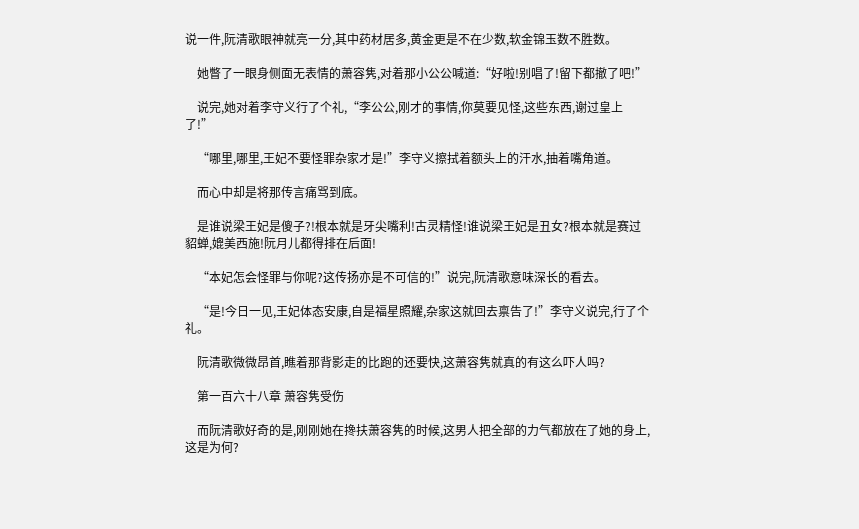说一件,阮清歌眼神就亮一分,其中药材居多,黄金更是不在少数,软金锦玉数不胜数。

    她瞥了一眼身侧面无表情的萧容隽,对着那小公公喊道:“好啦!别唱了!留下都撤了吧!”

    说完,她对着李守义行了个礼,“李公公,刚才的事情,你莫要见怪,这些东西,谢过皇上了!”

    “哪里,哪里,王妃不要怪罪杂家才是!”李守义擦拭着额头上的汗水,抽着嘴角道。

    而心中却是将那传言痛骂到底。

    是谁说梁王妃是傻子?!根本就是牙尖嘴利!古灵精怪!谁说梁王妃是丑女?根本就是赛过貂蝉,媲美西施!阮月儿都得排在后面!

    “本妃怎会怪罪与你呢?这传扬亦是不可信的!”说完,阮清歌意味深长的看去。

    “是!今日一见,王妃体态安康,自是福星照耀,杂家这就回去禀告了!”李守义说完,行了个礼。

    阮清歌微微昂首,瞧着那背影走的比跑的还要快,这萧容隽就真的有这么吓人吗?

    第一百六十八章 萧容隽受伤

    而阮清歌好奇的是,刚刚她在搀扶萧容隽的时候,这男人把全部的力气都放在了她的身上,这是为何?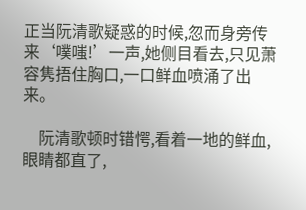正当阮清歌疑惑的时候,忽而身旁传来‘噗嗤!’一声,她侧目看去,只见萧容隽捂住胸口,一口鲜血喷涌了出来。

    阮清歌顿时错愕,看着一地的鲜血,眼睛都直了,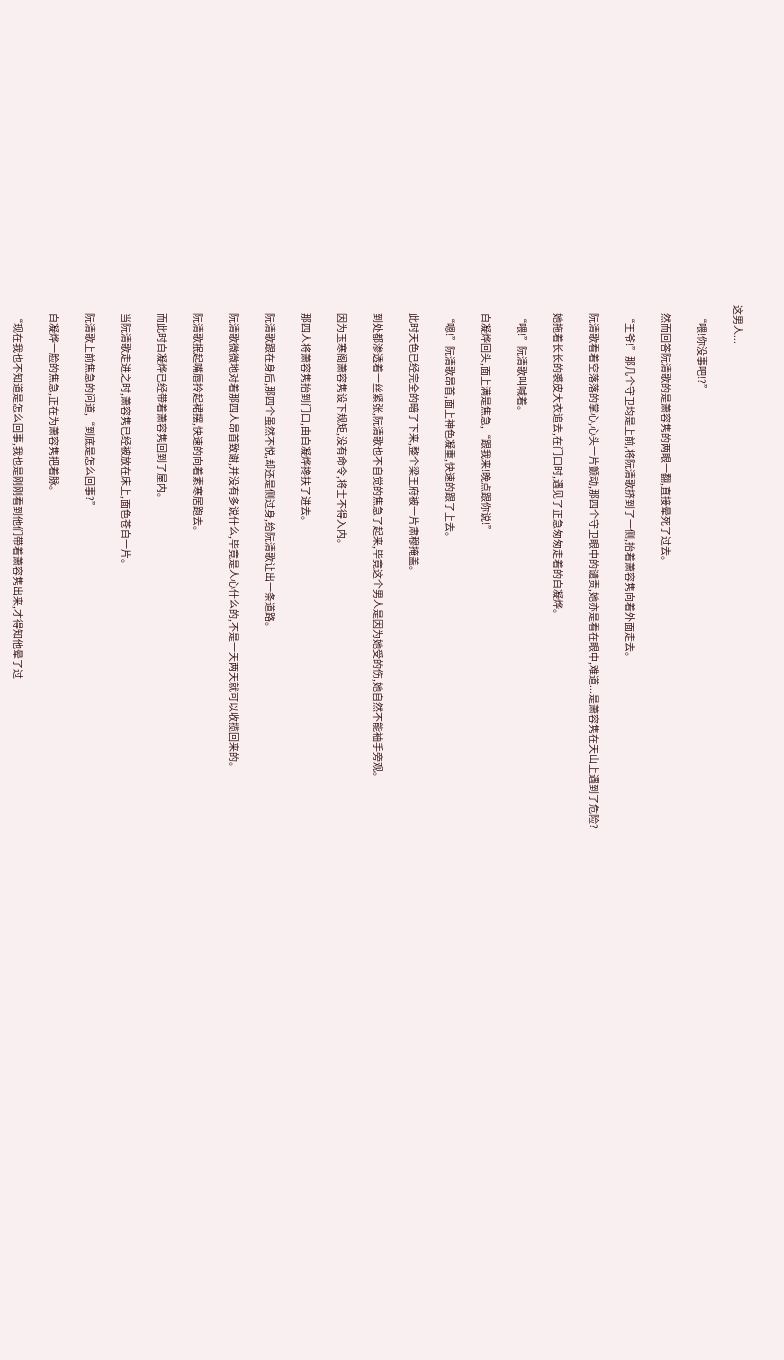这男人...

    “喂!你没事吧!?”

    然而回答阮清歌的是萧容隽的两眼一翻,直接晕死了过去。

    “王爷!”那几个守卫均是上前,将阮清歌挤到了一侧,抬着萧容隽向着外面走去。

    阮清歌看着空落落的掌心,心头一片颤动,那四个守卫眼中的谴责,她亦是看在眼中,难道...是萧容隽在天山上遇到了危险?

    她拖着长长的裘皮大衣追去,在门口时,遇见了正急匆匆走着的白凝烨。

    “喂!”阮清歌叫喊着。

    白凝烨回头,面上满是焦急,“跟我来!晚点跟你说!”

    “嗯!”阮清歌昂首,面上神色凝重,快速的跟了上去。

    此时天色已经完全的暗了下来,整个梁王府被一片肃穆掩盖。

    到处都渗透着一丝紧张,阮清歌也不自觉的焦急了起来,毕竟这个男人是因为她受的伤,她自然不能袖手旁观。

    因为玉寒阁萧容隽设下规矩,没有命令,将士不得入内。

    那四人将萧容隽抬到门口,由白凝烨搀扶了进去。

    阮清歌跟在身后,那四个虽然不悦,却还是侧过身,给阮清歌让出一条道路。

    阮清歌微微地对着那四人昂首致谢,并没有多说什么,毕竟是人心什么的,不是一天两天就可以收揽回来的。

    阮清歌抿起嘴唇拎起裙摆,快速的向着素寒居跑去。

    而此时白凝烨已经带着萧容隽回到了屋内。

    当阮清歌走进之时,萧容隽已经被放在床上,面色苍白一片。

    阮清歌上前焦急的问道,“到底是怎么回事?”

    白凝烨一脸的焦急,正在为萧容隽把着脉。

    “现在我也不知道是怎么回事,我也是刚刚看到他们带着萧容隽出来,才得知他晕了过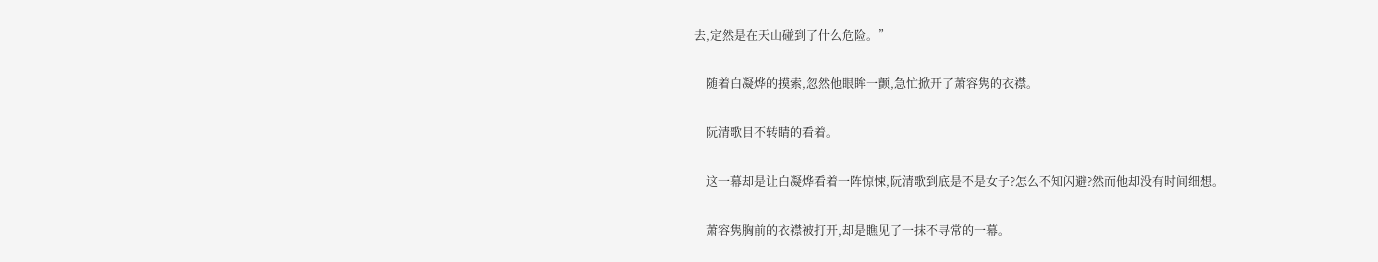去,定然是在天山碰到了什么危险。”

    随着白凝烨的摸索,忽然他眼眸一颤,急忙掀开了萧容隽的衣襟。

    阮清歌目不转睛的看着。

    这一幕却是让白凝烨看着一阵惊悚,阮清歌到底是不是女子?怎么不知闪避?然而他却没有时间细想。

    萧容隽胸前的衣襟被打开,却是瞧见了一抹不寻常的一幕。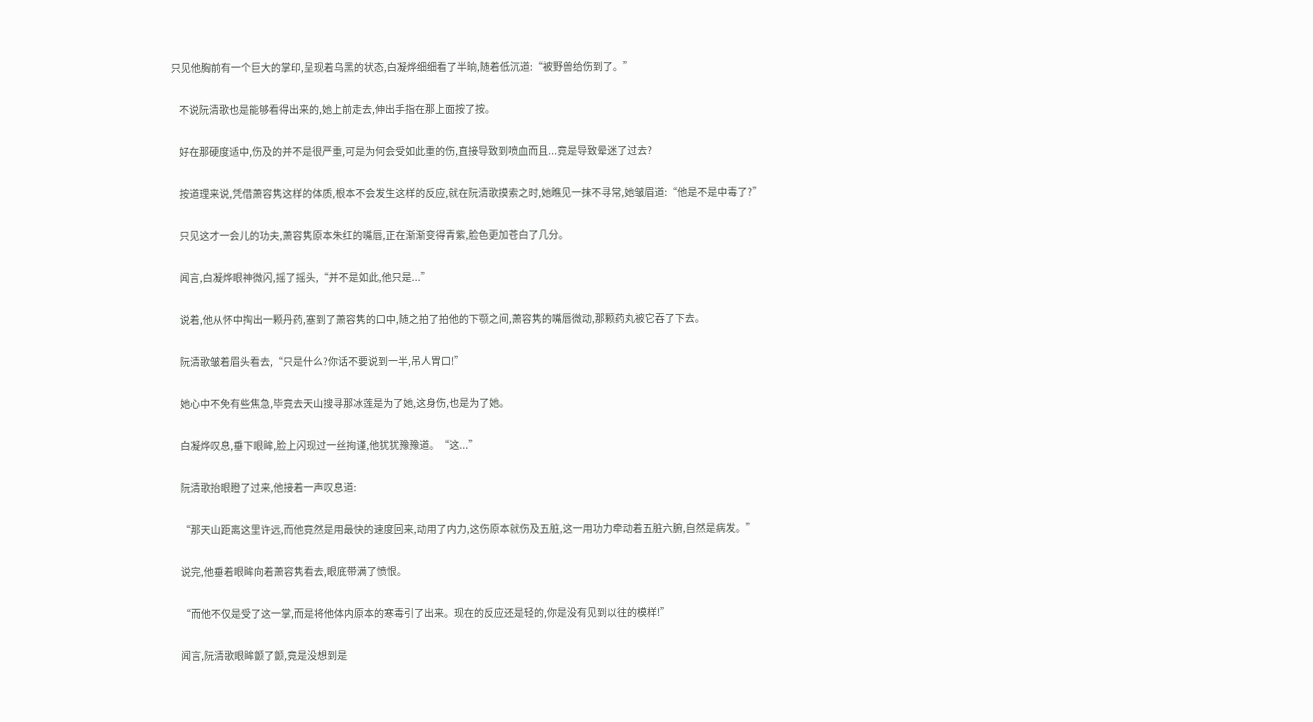只见他胸前有一个巨大的掌印,呈现着乌黑的状态,白凝烨细细看了半晌,随着低沉道:“被野兽给伤到了。”

    不说阮清歌也是能够看得出来的,她上前走去,伸出手指在那上面按了按。

    好在那硬度适中,伤及的并不是很严重,可是为何会受如此重的伤,直接导致到喷血而且...竟是导致晕迷了过去?

    按道理来说,凭借萧容隽这样的体质,根本不会发生这样的反应,就在阮清歌摸索之时,她瞧见一抹不寻常,她皱眉道:“他是不是中毒了?”

    只见这才一会儿的功夫,萧容隽原本朱红的嘴唇,正在渐渐变得青紫,脸色更加苍白了几分。

    闻言,白凝烨眼神微闪,摇了摇头,“并不是如此,他只是...”

    说着,他从怀中掏出一颗丹药,塞到了萧容隽的口中,随之拍了拍他的下颚之间,萧容隽的嘴唇微动,那颗药丸被它吞了下去。

    阮清歌皱着眉头看去,“只是什么?你话不要说到一半,吊人胃口!”

    她心中不免有些焦急,毕竟去天山搜寻那冰莲是为了她,这身伤,也是为了她。

    白凝烨叹息,垂下眼眸,脸上闪现过一丝拘谨,他犹犹豫豫道。“这...”

    阮清歌抬眼瞪了过来,他接着一声叹息道:

    “那天山距离这里许远,而他竟然是用最快的速度回来,动用了内力,这伤原本就伤及五脏,这一用功力牵动着五脏六腑,自然是病发。”

    说完,他垂着眼眸向着萧容隽看去,眼底带满了愤恨。

    “而他不仅是受了这一掌,而是将他体内原本的寒毒引了出来。现在的反应还是轻的,你是没有见到以往的模样!”

    闻言,阮清歌眼眸颤了颤,竟是没想到是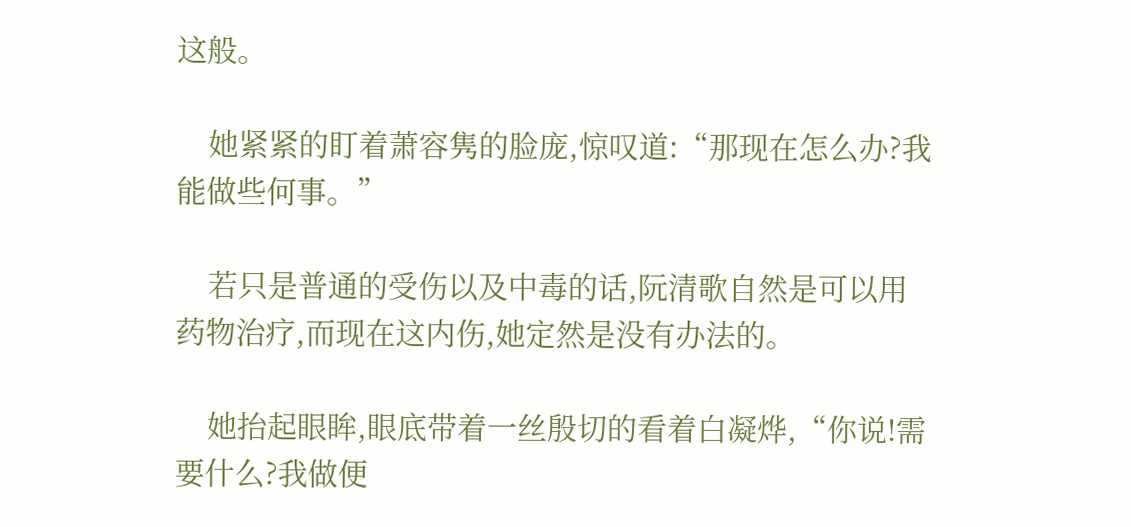这般。

    她紧紧的盯着萧容隽的脸庞,惊叹道:“那现在怎么办?我能做些何事。”

    若只是普通的受伤以及中毒的话,阮清歌自然是可以用药物治疗,而现在这内伤,她定然是没有办法的。

    她抬起眼眸,眼底带着一丝殷切的看着白凝烨,“你说!需要什么?我做便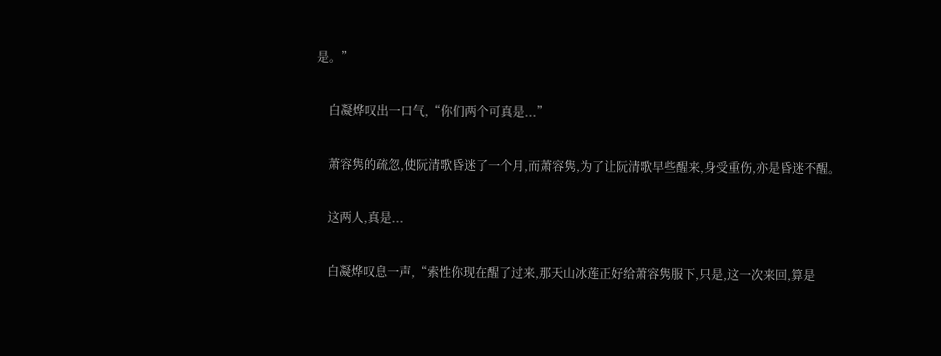是。”

    白凝烨叹出一口气,“你们两个可真是...”

    萧容隽的疏忽,使阮清歌昏迷了一个月,而萧容隽,为了让阮清歌早些醒来,身受重伤,亦是昏迷不醒。

    这两人,真是...

    白凝烨叹息一声,“索性你现在醒了过来,那天山冰莲正好给萧容隽服下,只是,这一次来回,算是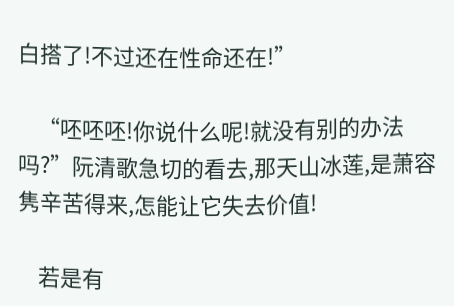白搭了!不过还在性命还在!”

    “呸呸呸!你说什么呢!就没有别的办法吗?”阮清歌急切的看去,那天山冰莲,是萧容隽辛苦得来,怎能让它失去价值!

    若是有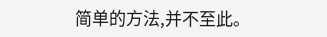简单的方法,并不至此。